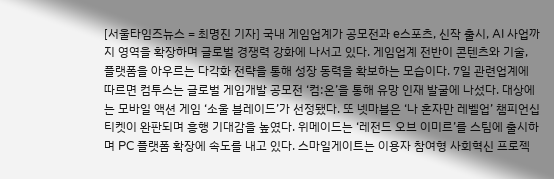[서울타임즈뉴스 = 최명진 기자] 국내 게임업계가 공모전과 e스포츠, 신작 출시, AI 사업까지 영역을 확장하며 글로벌 경쟁력 강화에 나서고 있다. 게임업계 전반이 콘텐츠와 기술, 플랫폼을 아우르는 다각화 전략을 통해 성장 동력을 확보하는 모습이다. 7일 관련업계에 따르면 컴투스는 글로벌 게임개발 공모전 ‘컴:온’을 통해 유망 인재 발굴에 나섰다. 대상에는 모바일 액션 게임 ‘소울 블레이드’가 선정됐다. 또 넷마블은 ‘나 혼자만 레벨업’ 챔피언십 티켓이 완판되며 흥행 기대감을 높였다. 위메이드는 ‘레전드 오브 이미르’를 스팀에 출시하며 PC 플랫폼 확장에 속도를 내고 있다. 스마일게이트는 이용자 참여형 사회혁신 프로젝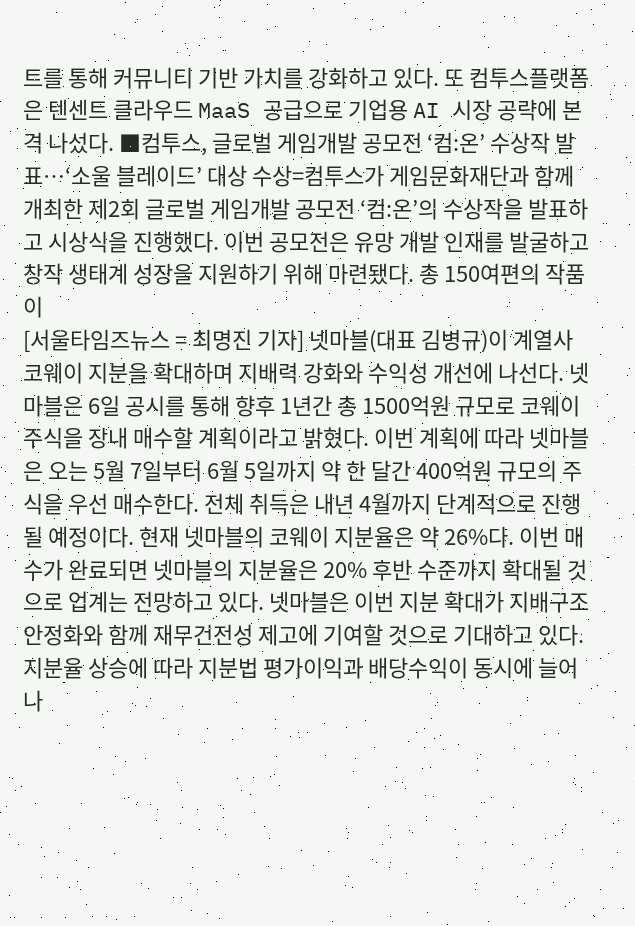트를 통해 커뮤니티 기반 가치를 강화하고 있다. 또 컴투스플랫폼은 텐센트 클라우드 MaaS 공급으로 기업용 AI 시장 공략에 본격 나섰다. ■컴투스, 글로벌 게임개발 공모전 ‘컴:온’ 수상작 발표…‘소울 블레이드’ 대상 수상=컴투스가 게임문화재단과 함께 개최한 제2회 글로벌 게임개발 공모전 ‘컴:온’의 수상작을 발표하고 시상식을 진행했다. 이번 공모전은 유망 개발 인재를 발굴하고 창작 생태계 성장을 지원하기 위해 마련됐다. 총 150여편의 작품이
[서울타임즈뉴스 = 최명진 기자] 넷마블(대표 김병규)이 계열사 코웨이 지분을 확대하며 지배력 강화와 수익성 개선에 나선다. 넷마블은 6일 공시를 통해 향후 1년간 총 1500억원 규모로 코웨이 주식을 장내 매수할 계획이라고 밝혔다. 이번 계획에 따라 넷마블은 오는 5월 7일부터 6월 5일까지 약 한 달간 400억원 규모의 주식을 우선 매수한다. 전체 취득은 내년 4월까지 단계적으로 진행될 예정이다. 현재 넷마블의 코웨이 지분율은 약 26%다. 이번 매수가 완료되면 넷마블의 지분율은 20% 후반 수준까지 확대될 것으로 업계는 전망하고 있다. 넷마블은 이번 지분 확대가 지배구조 안정화와 함께 재무건전성 제고에 기여할 것으로 기대하고 있다. 지분율 상승에 따라 지분법 평가이익과 배당수익이 동시에 늘어나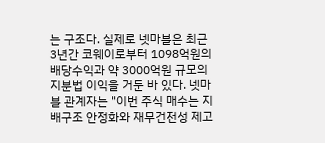는 구조다. 실제로 넷마블은 최근 3년간 코웨이로부터 1098억원의 배당수익과 약 3000억원 규모의 지분법 이익을 거둔 바 있다. 넷마블 관계자는 "이번 주식 매수는 지배구조 안정화와 재무건전성 제고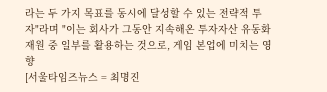라는 두 가지 목표를 동시에 달성할 수 있는 전략적 투자"라며 "이는 회사가 그동안 지속해온 투자자산 유동화 재원 중 일부를 활용하는 것으로, 게임 본업에 미치는 영향
[서울타임즈뉴스 = 최명진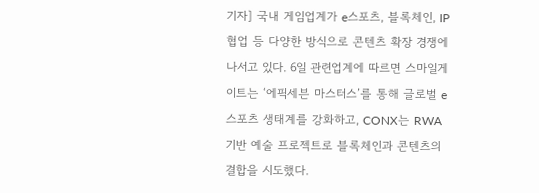기자] 국내 게임업계가 e스포츠, 블록체인, IP 협업 등 다양한 방식으로 콘텐츠 확장 경쟁에 나서고 있다. 6일 관련업계에 따르면 스마일게이트는 ‘에픽세븐 마스터스’를 통해 글로벌 e스포츠 생태계를 강화하고, CONX는 RWA 기반 예술 프로젝트로 블록체인과 콘텐츠의 결합을 시도했다.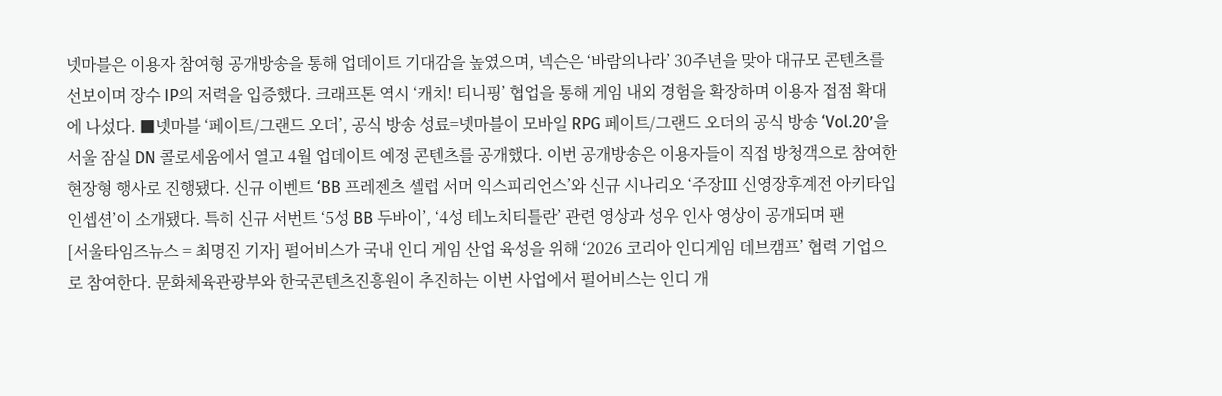넷마블은 이용자 참여형 공개방송을 통해 업데이트 기대감을 높였으며, 넥슨은 ‘바람의나라’ 30주년을 맞아 대규모 콘텐츠를 선보이며 장수 IP의 저력을 입증했다. 크래프톤 역시 ‘캐치! 티니핑’ 협업을 통해 게임 내외 경험을 확장하며 이용자 접점 확대에 나섰다. ■넷마블 ‘페이트/그랜드 오더’, 공식 방송 성료=넷마블이 모바일 RPG 페이트/그랜드 오더의 공식 방송 ‘Vol.20’을 서울 잠실 DN 콜로세움에서 열고 4월 업데이트 예정 콘텐츠를 공개했다. 이번 공개방송은 이용자들이 직접 방청객으로 참여한 현장형 행사로 진행됐다. 신규 이벤트 ‘BB 프레젠츠 셀럽 서머 익스피리언스’와 신규 시나리오 ‘주장Ⅲ 신영장후계전 아키타입 인셉션’이 소개됐다. 특히 신규 서번트 ‘5성 BB 두바이’, ‘4성 테노치티틀란’ 관련 영상과 성우 인사 영상이 공개되며 팬
[서울타임즈뉴스 = 최명진 기자] 펄어비스가 국내 인디 게임 산업 육성을 위해 ‘2026 코리아 인디게임 데브캠프’ 협력 기업으로 참여한다. 문화체육관광부와 한국콘텐츠진흥원이 추진하는 이번 사업에서 펄어비스는 인디 개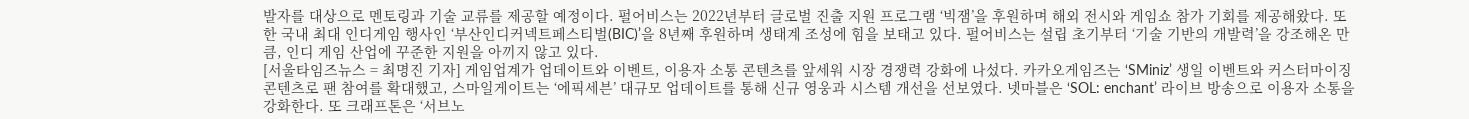발자를 대상으로 멘토링과 기술 교류를 제공할 예정이다. 펄어비스는 2022년부터 글로벌 진출 지원 프로그램 ‘빅잼’을 후원하며 해외 전시와 게임쇼 참가 기회를 제공해왔다. 또한 국내 최대 인디게임 행사인 ‘부산인디커넥트페스티벌(BIC)’을 8년째 후원하며 생태계 조성에 힘을 보태고 있다. 펄어비스는 설립 초기부터 ‘기술 기반의 개발력’을 강조해온 만큼, 인디 게임 산업에 꾸준한 지원을 아끼지 않고 있다.
[서울타임즈뉴스 = 최명진 기자] 게임업계가 업데이트와 이벤트, 이용자 소통 콘텐츠를 앞세워 시장 경쟁력 강화에 나섰다. 카카오게임즈는 ‘SMiniz’ 생일 이벤트와 커스터마이징 콘텐츠로 팬 참여를 확대했고, 스마일게이트는 ‘에픽세븐’ 대규모 업데이트를 통해 신규 영웅과 시스템 개선을 선보였다. 넷마블은 ‘SOL: enchant’ 라이브 방송으로 이용자 소통을 강화한다. 또 크래프톤은 ‘서브노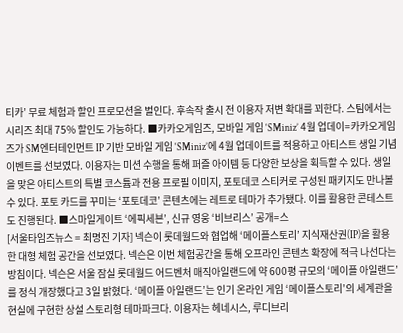티카’ 무료 체험과 할인 프로모션을 벌인다. 후속작 출시 전 이용자 저변 확대를 꾀한다. 스팀에서는 시리즈 최대 75% 할인도 가능하다. ■카카오게임즈, 모바일 게임 ‘SMiniz’ 4월 업데이=카카오게임즈가 SM엔터테인먼트 IP 기반 모바일 게임 ‘SMiniz’에 4월 업데이트를 적용하고 아티스트 생일 기념 이벤트를 선보였다. 이용자는 미션 수행을 통해 퍼즐 아이템 등 다양한 보상을 획득할 수 있다. 생일을 맞은 아티스트의 특별 코스튬과 전용 프로필 이미지, 포토데코 스티커로 구성된 패키지도 만나볼 수 있다. 포토 카드를 꾸미는 ‘포토데코’ 콘텐츠에는 레트로 테마가 추가됐다. 이를 활용한 콘테스트도 진행된다. ■스마일게이트 ‘에픽세븐’, 신규 영웅 ‘비브리스’ 공개=스
[서울타임즈뉴스 = 최명진 기자] 넥슨이 롯데월드와 협업해 ‘메이플스토리’ 지식재산권(IP)을 활용한 대형 체험 공간을 선보였다. 넥슨은 이번 체험공간을 통해 오프라인 콘텐츠 확장에 적극 나선다는 방침이다. 넥슨은 서울 잠실 롯데월드 어드벤처 매직아일랜드에 약 600평 규모의 ‘메이플 아일랜드’를 정식 개장했다고 3일 밝혔다. ‘메이플 아일랜드’는 인기 온라인 게임 ‘메이플스토리’의 세계관을 현실에 구현한 상설 스토리형 테마파크다. 이용자는 헤네시스, 루디브리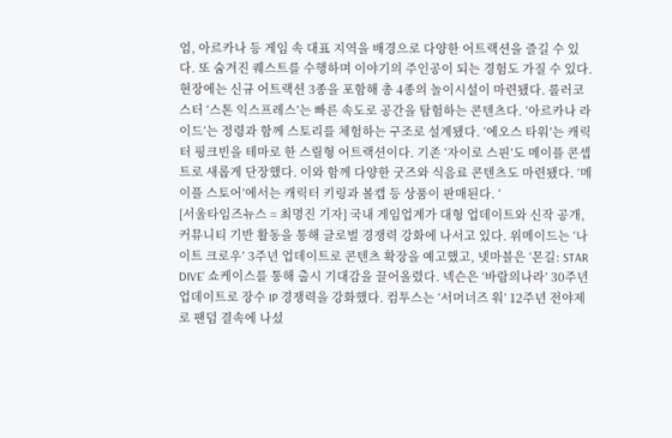엄, 아르카나 등 게임 속 대표 지역을 배경으로 다양한 어트랙션을 즐길 수 있다. 또 숨겨진 퀘스트를 수행하며 이야기의 주인공이 되는 경험도 가질 수 있다. 현장에는 신규 어트랙션 3종을 포함해 총 4종의 놀이시설이 마련됐다. 롤러코스터 ‘스톤 익스프레스’는 빠른 속도로 공간을 탐험하는 콘텐츠다. ‘아르카나 라이드’는 정령과 함께 스토리를 체험하는 구조로 설계됐다. ‘에오스 타워’는 캐릭터 핑크빈을 테마로 한 스릴형 어트랙션이다. 기존 ‘자이로 스핀’도 메이플 콘셉트로 새롭게 단장했다. 이와 함께 다양한 굿즈와 식음료 콘텐츠도 마련됐다. ‘메이플 스토어’에서는 캐릭터 키링과 볼캡 등 상품이 판매된다. ‘
[서울타임즈뉴스 = 최명진 기자] 국내 게임업계가 대형 업데이트와 신작 공개, 커뮤니티 기반 활동을 통해 글로벌 경쟁력 강화에 나서고 있다. 위메이드는 ‘나이트 크로우’ 3주년 업데이트로 콘텐츠 확장을 예고했고, 넷마블은 ‘몬길: STAR DIVE’ 쇼케이스를 통해 출시 기대감을 끌어올렸다. 넥슨은 ‘바람의나라’ 30주년 업데이트로 장수 IP 경쟁력을 강화했다. 컴투스는 ‘서머너즈 워’ 12주년 전야제로 팬덤 결속에 나섰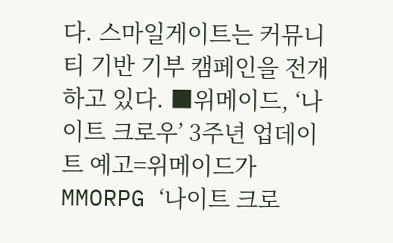다. 스마일게이트는 커뮤니티 기반 기부 캠페인을 전개하고 있다. ■위메이드, ‘나이트 크로우’ 3주년 업데이트 예고=위메이드가 MMORPG ‘나이트 크로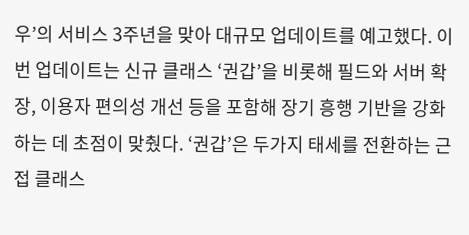우’의 서비스 3주년을 맞아 대규모 업데이트를 예고했다. 이번 업데이트는 신규 클래스 ‘권갑’을 비롯해 필드와 서버 확장, 이용자 편의성 개선 등을 포함해 장기 흥행 기반을 강화하는 데 초점이 맞췄다. ‘권갑’은 두가지 태세를 전환하는 근접 클래스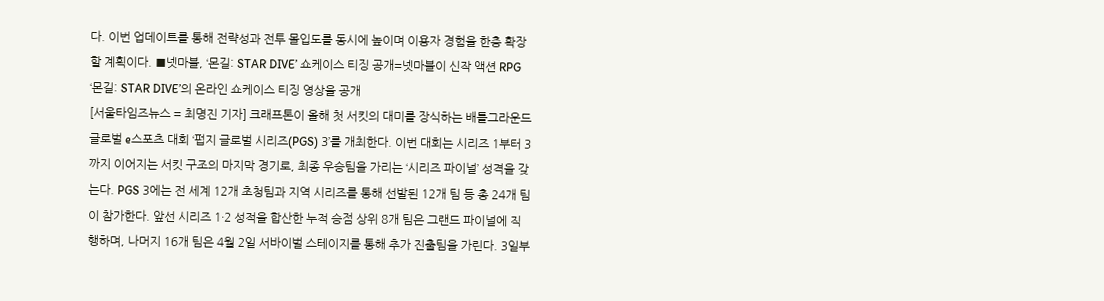다. 이번 업데이트를 통해 전략성과 전투 몰입도를 동시에 높이며 이용자 경험을 한층 확장할 계획이다. ■넷마블, ‘몬길: STAR DIVE’ 쇼케이스 티징 공개=넷마블이 신작 액션 RPG ‘몬길: STAR DIVE’의 온라인 쇼케이스 티징 영상을 공개
[서울타임즈뉴스 = 최명진 기자] 크래프톤이 올해 첫 서킷의 대미를 장식하는 배틀그라운드 글로벌 e스포츠 대회 ‘펍지 글로벌 시리즈(PGS) 3’를 개최한다. 이번 대회는 시리즈 1부터 3까지 이어지는 서킷 구조의 마지막 경기로, 최종 우승팀을 가리는 ‘시리즈 파이널’ 성격을 갖는다. PGS 3에는 전 세계 12개 초청팀과 지역 시리즈를 통해 선발된 12개 팀 등 총 24개 팀이 참가한다. 앞선 시리즈 1·2 성적을 합산한 누적 승점 상위 8개 팀은 그랜드 파이널에 직행하며, 나머지 16개 팀은 4월 2일 서바이벌 스테이지를 통해 추가 진출팀을 가린다. 3일부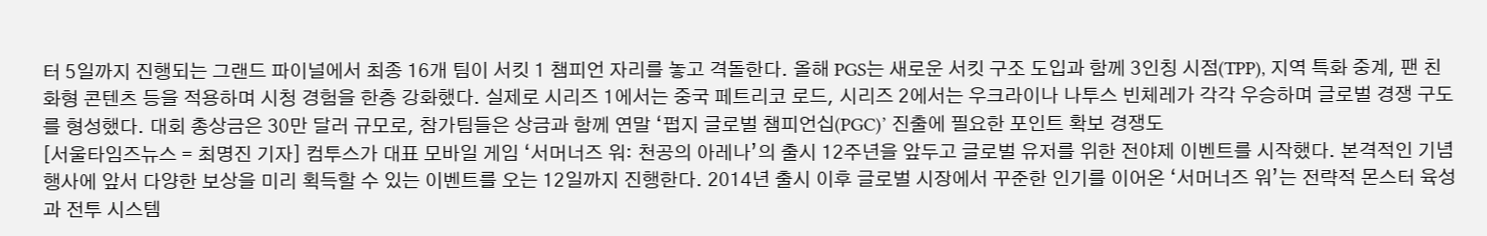터 5일까지 진행되는 그랜드 파이널에서 최종 16개 팀이 서킷 1 챔피언 자리를 놓고 격돌한다. 올해 PGS는 새로운 서킷 구조 도입과 함께 3인칭 시점(TPP), 지역 특화 중계, 팬 친화형 콘텐츠 등을 적용하며 시청 경험을 한층 강화했다. 실제로 시리즈 1에서는 중국 페트리코 로드, 시리즈 2에서는 우크라이나 나투스 빈체레가 각각 우승하며 글로벌 경쟁 구도를 형성했다. 대회 총상금은 30만 달러 규모로, 참가팀들은 상금과 함께 연말 ‘펍지 글로벌 챔피언십(PGC)’ 진출에 필요한 포인트 확보 경쟁도
[서울타임즈뉴스 = 최명진 기자] 컴투스가 대표 모바일 게임 ‘서머너즈 워: 천공의 아레나’의 출시 12주년을 앞두고 글로벌 유저를 위한 전야제 이벤트를 시작했다. 본격적인 기념 행사에 앞서 다양한 보상을 미리 획득할 수 있는 이벤트를 오는 12일까지 진행한다. 2014년 출시 이후 글로벌 시장에서 꾸준한 인기를 이어온 ‘서머너즈 워’는 전략적 몬스터 육성과 전투 시스템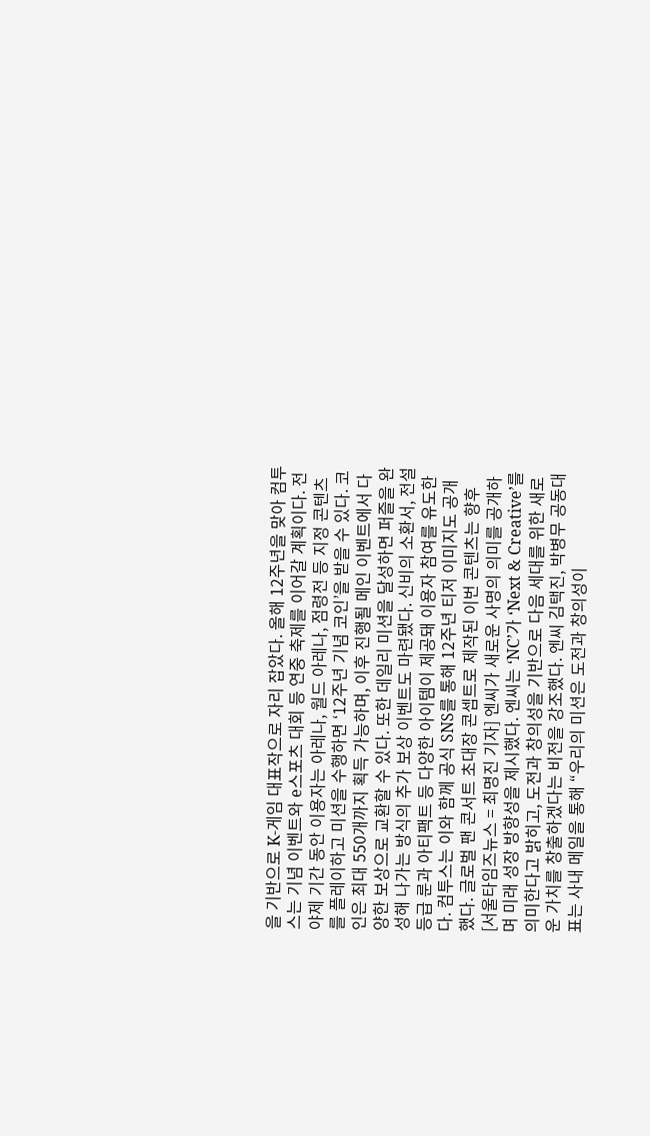을 기반으로 K-게임 대표작으로 자리 잡았다. 올해 12주년을 맞아 컴투스는 기념 이벤트와 e스포츠 대회 등 연중 축제를 이어갈 계획이다. 전야제 기간 동안 이용자는 아레나, 월드 아레나, 점령전 등 지정 콘텐츠를 플레이하고 미션을 수행하면 ‘12주년 기념 코인’을 받을 수 있다. 코인은 최대 550개까지 획득 가능하며, 이후 진행될 메인 이벤트에서 다양한 보상으로 교환할 수 있다. 또한 데일리 미션을 달성하면 퍼즐을 완성해 나가는 방식의 추가 보상 이벤트도 마련됐다. 신비의 소환서, 전설 등급 룬과 아티팩트 등 다양한 아이템이 제공돼 이용자 참여를 유도한다. 컴투스는 이와 함께 공식 SNS를 통해 12주년 티저 이미지도 공개했다. 글로벌 팬 콘서트 초대장 콘셉트로 제작된 이번 콘텐츠는 향후
[서울타임즈뉴스 = 최명진 기자] 엔씨가 새로운 사명의 의미를 공개하며 미래 성장 방향성을 제시했다. 엔씨는 ‘NC’가 ‘Next & Creative’를 의미한다고 밝히고, 도전과 창의성을 기반으로 다음 세대를 위한 새로운 가치를 창출하겠다는 비전을 강조했다. 엔씨 김택진, 박병무 공동대표는 사내 메일을 통해 “우리의 미션은 도전과 창의성이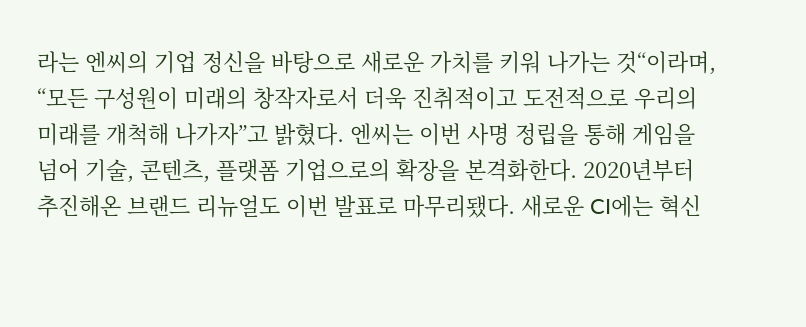라는 엔씨의 기업 정신을 바탕으로 새로운 가치를 키워 나가는 것“이라며, “모든 구성원이 미래의 창작자로서 더욱 진취적이고 도전적으로 우리의 미래를 개척해 나가자”고 밝혔다. 엔씨는 이번 사명 정립을 통해 게임을 넘어 기술, 콘텐츠, 플랫폼 기업으로의 확장을 본격화한다. 2020년부터 추진해온 브랜드 리뉴얼도 이번 발표로 마무리됐다. 새로운 CI에는 혁신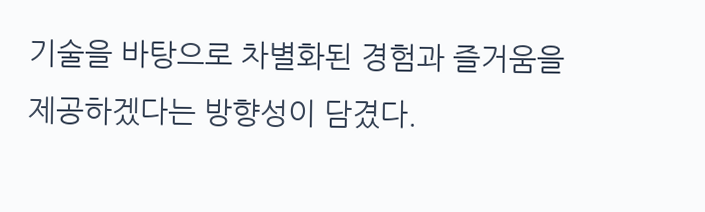기술을 바탕으로 차별화된 경험과 즐거움을 제공하겠다는 방향성이 담겼다.